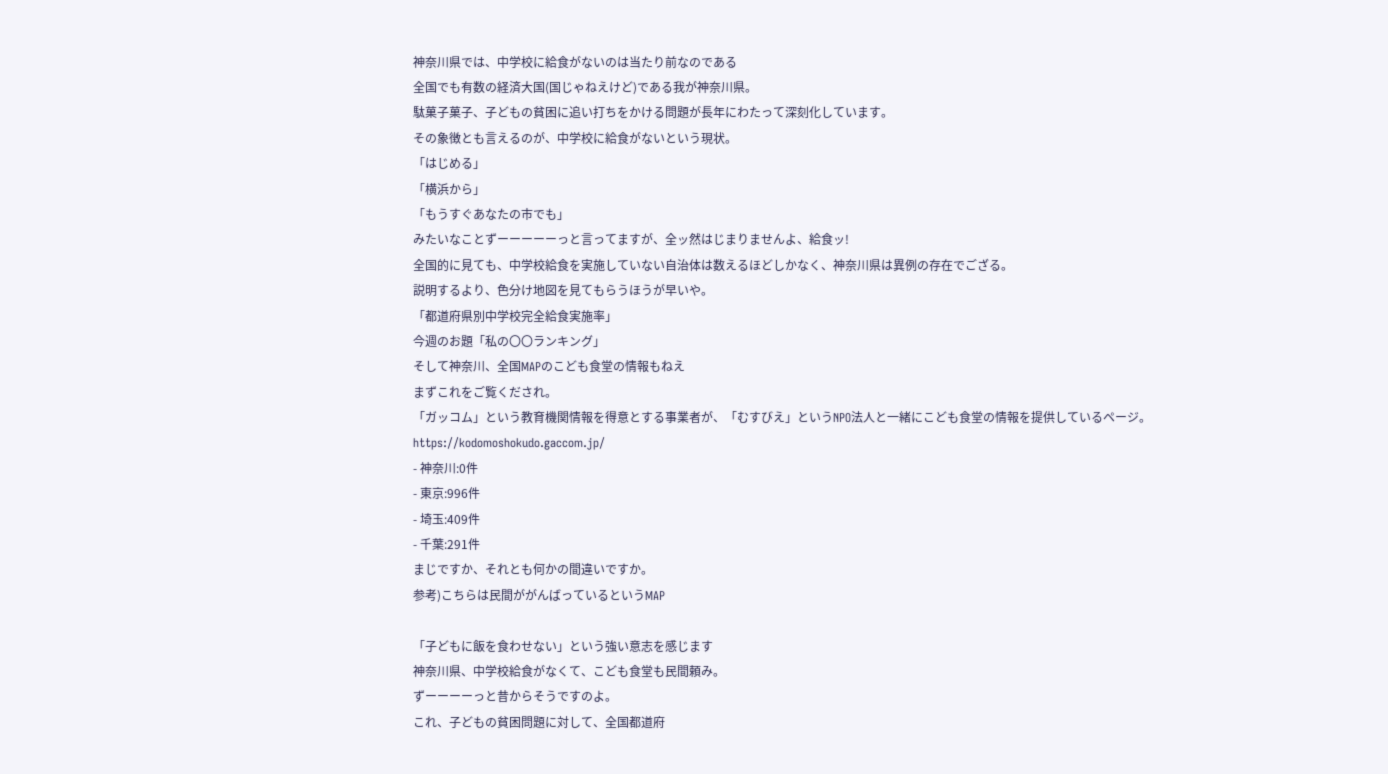神奈川県では、中学校に給食がないのは当たり前なのである
全国でも有数の経済大国(国じゃねえけど)である我が神奈川県。
駄菓子菓子、子どもの貧困に追い打ちをかける問題が長年にわたって深刻化しています。
その象徴とも言えるのが、中学校に給食がないという現状。
「はじめる」
「横浜から」
「もうすぐあなたの市でも」
みたいなことずーーーーーっと言ってますが、全ッ然はじまりませんよ、給食ッ!
全国的に見ても、中学校給食を実施していない自治体は数えるほどしかなく、神奈川県は異例の存在でござる。
説明するより、色分け地図を見てもらうほうが早いや。
「都道府県別中学校完全給食実施率」
今週のお題「私の〇〇ランキング」
そして神奈川、全国MAPのこども食堂の情報もねえ
まずこれをご覧くだされ。
「ガッコム」という教育機関情報を得意とする事業者が、「むすびえ」というNPO法人と一緒にこども食堂の情報を提供しているページ。
https://kodomoshokudo.gaccom.jp/
- 神奈川:0件
- 東京:996件
- 埼玉:409件
- 千葉:291件
まじですか、それとも何かの間違いですか。
参考)こちらは民間ががんばっているというMAP

「子どもに飯を食わせない」という強い意志を感じます
神奈川県、中学校給食がなくて、こども食堂も民間頼み。
ずーーーーっと昔からそうですのよ。
これ、子どもの貧困問題に対して、全国都道府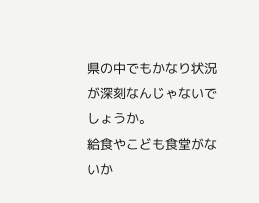県の中でもかなり状況が深刻なんじゃないでしょうか。
給食やこども食堂がないか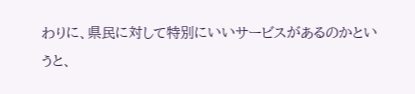わりに、県民に対して特別にいいサービスがあるのかというと、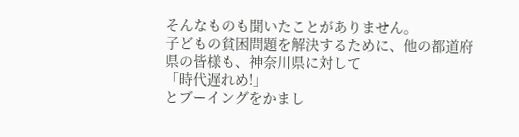そんなものも聞いたことがありません。
子どもの貧困問題を解決するために、他の都道府県の皆様も、神奈川県に対して
「時代遅れめ!」
とブーイングをかまし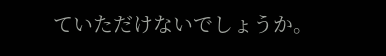ていただけないでしょうか。